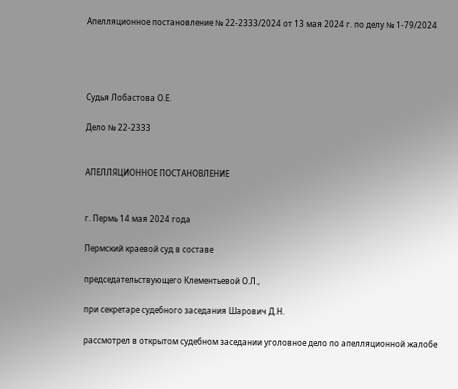Апелляционное постановление № 22-2333/2024 от 13 мая 2024 г. по делу № 1-79/2024




Судья Лобастова О.Е.

Дело № 22-2333


АПЕЛЛЯЦИОННОЕ ПОСТАНОВЛЕНИЕ


г. Пермь 14 мая 2024 года

Пермский краевой суд в составе

председательствующего Клементьевой О.Л.,

при секретаре судебного заседания Шарович Д.Н.

рассмотрел в открытом судебном заседании уголовное дело по апелляционной жалобе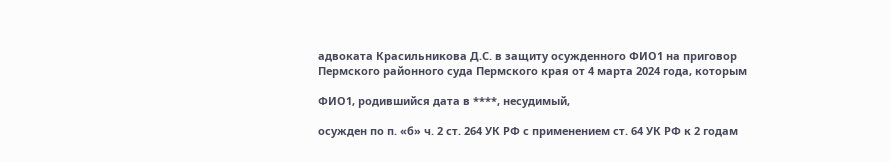адвоката Красильникова Д.С. в защиту осужденного ФИО1 на приговор Пермского районного суда Пермского края от 4 марта 2024 года, которым

ФИО1, родившийся дата в ****, несудимый,

осужден по п. «б» ч. 2 ст. 264 УК РФ с применением ст. 64 УК РФ к 2 годам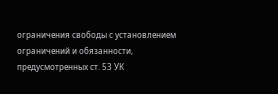ограничения свободы с установлением ограничений и обязанности, предусмотренных ст. 53 УК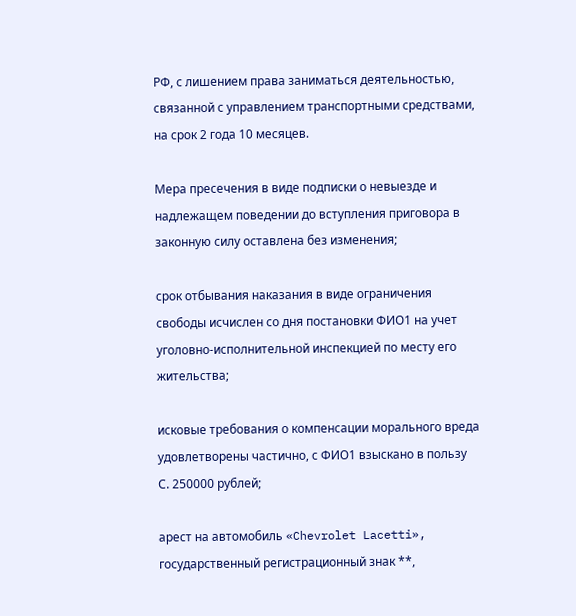РФ, с лишением права заниматься деятельностью, связанной с управлением транспортными средствами, на срок 2 года 10 месяцев.

Мера пресечения в виде подписки о невыезде и надлежащем поведении до вступления приговора в законную силу оставлена без изменения;

срок отбывания наказания в виде ограничения свободы исчислен со дня постановки ФИО1 на учет уголовно-исполнительной инспекцией по месту его жительства;

исковые требования о компенсации морального вреда удовлетворены частично, с ФИО1 взыскано в пользу С. 250000 рублей;

арест на автомобиль «Chevrolet Lacetti», государственный регистрационный знак **,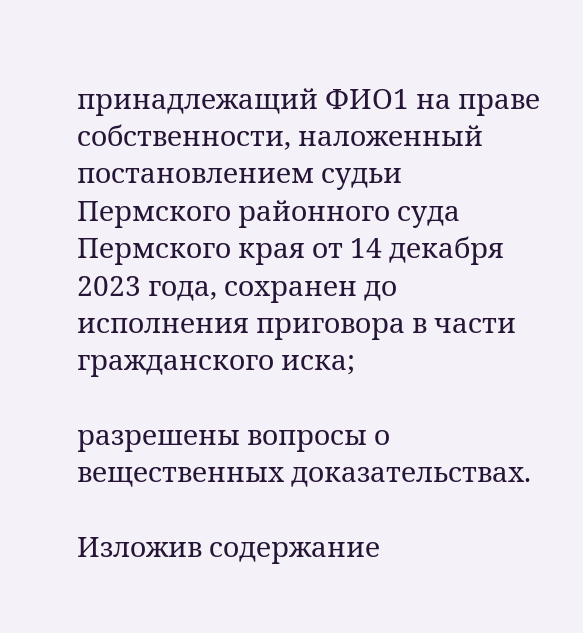принадлежащий ФИО1 на праве собственности, наложенный постановлением судьи Пермского районного суда Пермского края от 14 декабря 2023 года, сохранен до исполнения приговора в части гражданского иска;

разрешены вопросы о вещественных доказательствах.

Изложив содержание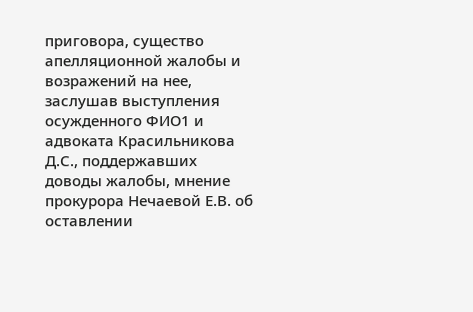приговора, существо апелляционной жалобы и возражений на нее, заслушав выступления осужденного ФИО1 и адвоката Красильникова Д.С., поддержавших доводы жалобы, мнение прокурора Нечаевой Е.В. об оставлении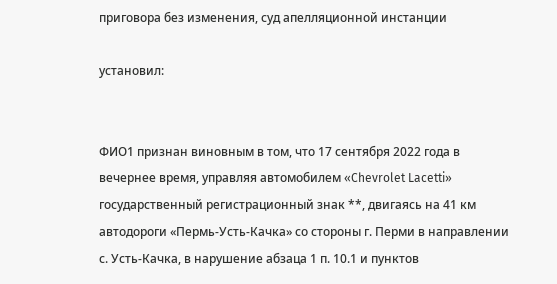приговора без изменения, суд апелляционной инстанции

установил:


ФИО1 признан виновным в том, что 17 сентября 2022 года в вечернее время, управляя автомобилем «Chevrolet Lacetti» государственный регистрационный знак **, двигаясь на 41 км автодороги «Пермь-Усть-Качка» со стороны г. Перми в направлении с. Усть-Качка, в нарушение абзаца 1 п. 10.1 и пунктов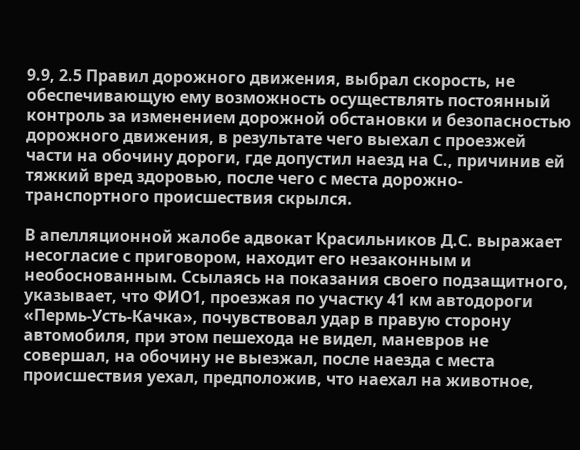9.9, 2.5 Правил дорожного движения, выбрал скорость, не обеспечивающую ему возможность осуществлять постоянный контроль за изменением дорожной обстановки и безопасностью дорожного движения, в результате чего выехал с проезжей части на обочину дороги, где допустил наезд на С., причинив ей тяжкий вред здоровью, после чего с места дорожно-транспортного происшествия скрылся.

В апелляционной жалобе адвокат Красильников Д.С. выражает несогласие с приговором, находит его незаконным и необоснованным. Ссылаясь на показания своего подзащитного, указывает, что ФИО1, проезжая по участку 41 км автодороги «Пермь-Усть-Качка», почувствовал удар в правую сторону автомобиля, при этом пешехода не видел, маневров не совершал, на обочину не выезжал, после наезда с места происшествия уехал, предположив, что наехал на животное,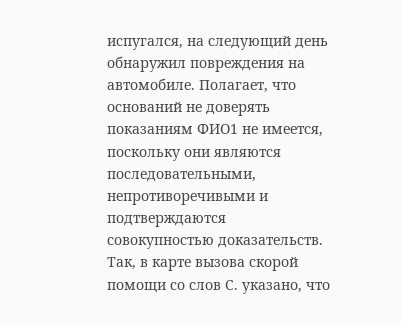испугался, на следующий день обнаружил повреждения на автомобиле. Полагает, что оснований не доверять показаниям ФИО1 не имеется, поскольку они являются последовательными, непротиворечивыми и подтверждаются совокупностью доказательств. Так, в карте вызова скорой помощи со слов С. указано, что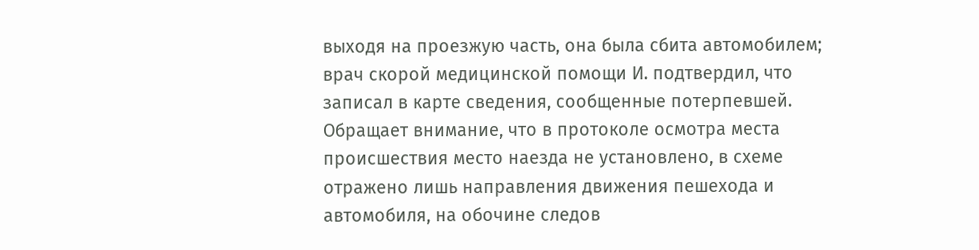выходя на проезжую часть, она была сбита автомобилем; врач скорой медицинской помощи И. подтвердил, что записал в карте сведения, сообщенные потерпевшей. Обращает внимание, что в протоколе осмотра места происшествия место наезда не установлено, в схеме отражено лишь направления движения пешехода и автомобиля, на обочине следов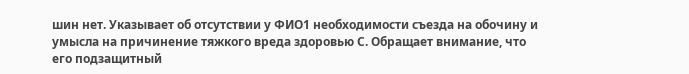шин нет. Указывает об отсутствии у ФИО1 необходимости съезда на обочину и умысла на причинение тяжкого вреда здоровью С. Обращает внимание, что его подзащитный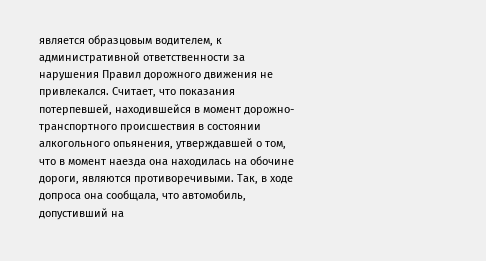является образцовым водителем, к административной ответственности за нарушения Правил дорожного движения не привлекался. Считает, что показания потерпевшей, находившейся в момент дорожно-транспортного происшествия в состоянии алкогольного опьянения, утверждавшей о том, что в момент наезда она находилась на обочине дороги, являются противоречивыми. Так, в ходе допроса она сообщала, что автомобиль, допустивший на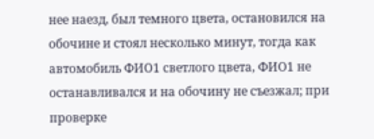нее наезд, был темного цвета, остановился на обочине и стоял несколько минут, тогда как автомобиль ФИО1 светлого цвета, ФИО1 не останавливался и на обочину не съезжал; при проверке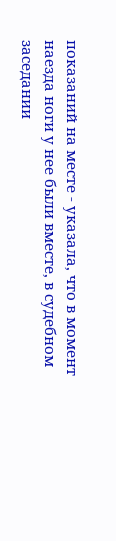показаний на месте - указала, что в момент наезда ноги у нее были вместе, в судебном заседании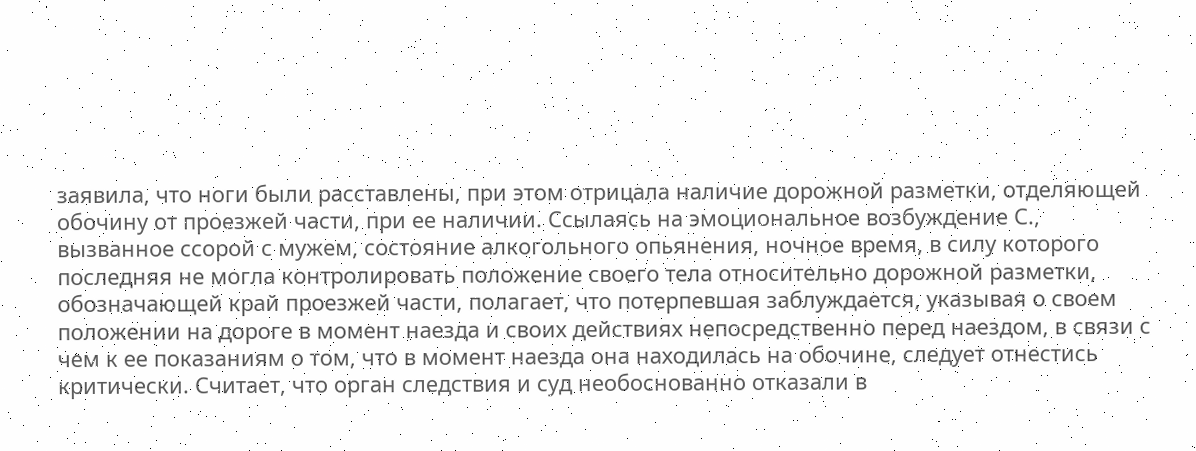заявила, что ноги были расставлены, при этом отрицала наличие дорожной разметки, отделяющей обочину от проезжей части, при ее наличии. Ссылаясь на эмоциональное возбуждение С., вызванное ссорой с мужем, состояние алкогольного опьянения, ночное время, в силу которого последняя не могла контролировать положение своего тела относительно дорожной разметки, обозначающей край проезжей части, полагает, что потерпевшая заблуждается, указывая о своем положении на дороге в момент наезда и своих действиях непосредственно перед наездом, в связи с чем к ее показаниям о том, что в момент наезда она находилась на обочине, следует отнестись критически. Считает, что орган следствия и суд необоснованно отказали в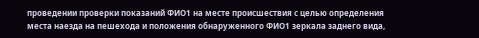проведении проверки показаний ФИО1 на месте происшествия с целью определения места наезда на пешехода и положения обнаруженного ФИО1 зеркала заднего вида,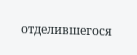отделившегося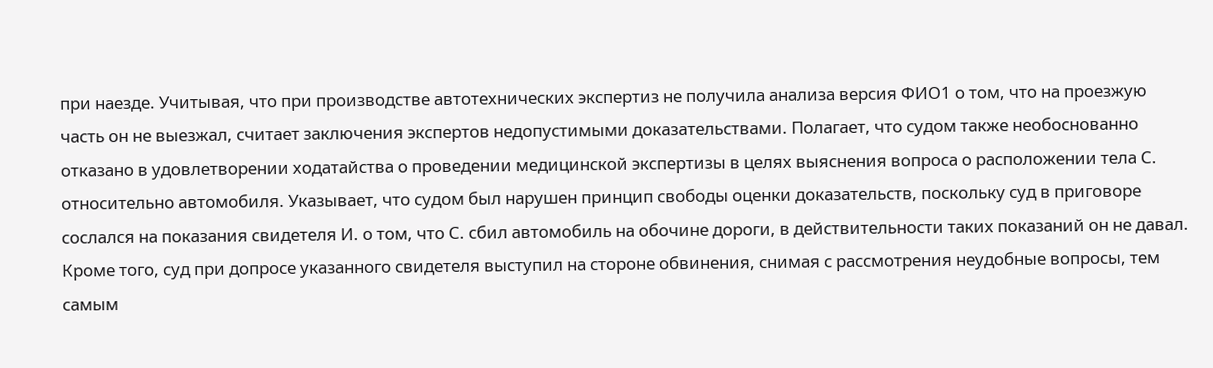при наезде. Учитывая, что при производстве автотехнических экспертиз не получила анализа версия ФИО1 о том, что на проезжую часть он не выезжал, считает заключения экспертов недопустимыми доказательствами. Полагает, что судом также необоснованно отказано в удовлетворении ходатайства о проведении медицинской экспертизы в целях выяснения вопроса о расположении тела С. относительно автомобиля. Указывает, что судом был нарушен принцип свободы оценки доказательств, поскольку суд в приговоре сослался на показания свидетеля И. о том, что С. сбил автомобиль на обочине дороги, в действительности таких показаний он не давал. Кроме того, суд при допросе указанного свидетеля выступил на стороне обвинения, снимая с рассмотрения неудобные вопросы, тем самым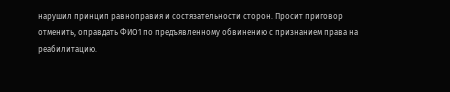нарушил принцип равноправия и состязательности сторон. Просит приговор отменить, оправдать ФИО1 по предъявленному обвинению с признанием права на реабилитацию.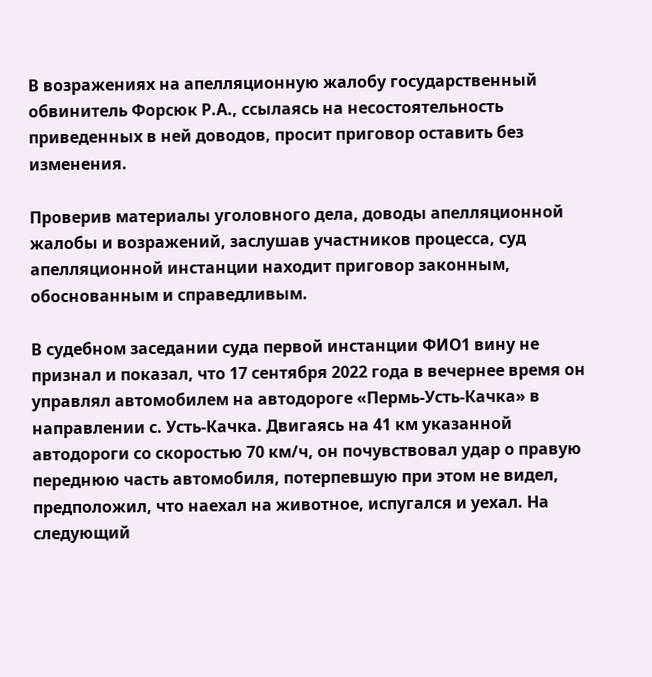В возражениях на апелляционную жалобу государственный обвинитель Форсюк Р.А., ссылаясь на несостоятельность приведенных в ней доводов, просит приговор оставить без изменения.

Проверив материалы уголовного дела, доводы апелляционной жалобы и возражений, заслушав участников процесса, суд апелляционной инстанции находит приговор законным, обоснованным и справедливым.

В судебном заседании суда первой инстанции ФИО1 вину не признал и показал, что 17 сентября 2022 года в вечернее время он управлял автомобилем на автодороге «Пермь-Усть-Качка» в направлении с. Усть-Качка. Двигаясь на 41 км указанной автодороги со скоростью 70 км/ч, он почувствовал удар о правую переднюю часть автомобиля, потерпевшую при этом не видел, предположил, что наехал на животное, испугался и уехал. На следующий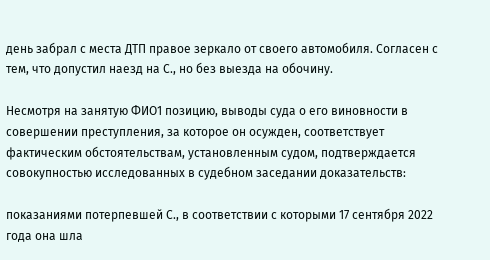день забрал с места ДТП правое зеркало от своего автомобиля. Согласен с тем, что допустил наезд на С., но без выезда на обочину.

Несмотря на занятую ФИО1 позицию, выводы суда о его виновности в совершении преступления, за которое он осужден, соответствует фактическим обстоятельствам, установленным судом, подтверждается совокупностью исследованных в судебном заседании доказательств:

показаниями потерпевшей С., в соответствии с которыми 17 сентября 2022 года она шла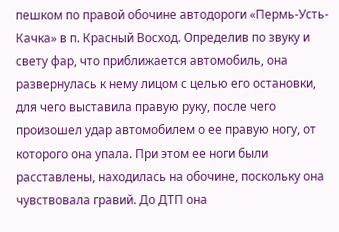пешком по правой обочине автодороги «Пермь-Усть-Качка» в п. Красный Восход. Определив по звуку и свету фар, что приближается автомобиль, она развернулась к нему лицом с целью его остановки, для чего выставила правую руку, после чего произошел удар автомобилем о ее правую ногу, от которого она упала. При этом ее ноги были расставлены, находилась на обочине, поскольку она чувствовала гравий. До ДТП она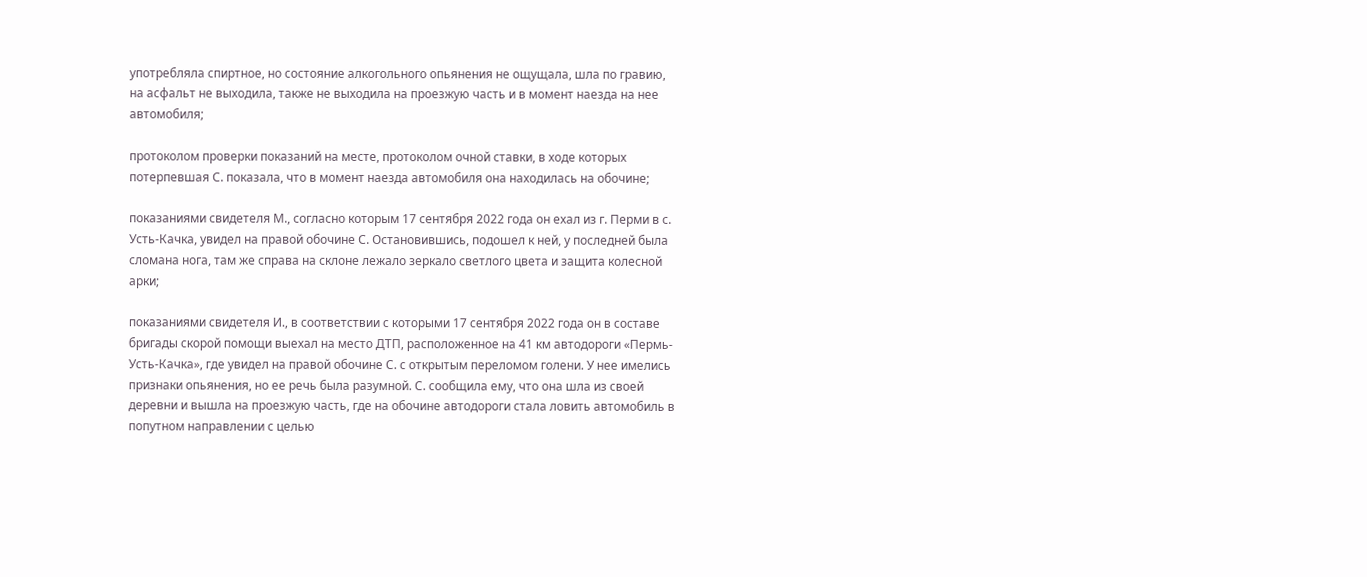употребляла спиртное, но состояние алкогольного опьянения не ощущала, шла по гравию, на асфальт не выходила, также не выходила на проезжую часть и в момент наезда на нее автомобиля;

протоколом проверки показаний на месте, протоколом очной ставки, в ходе которых потерпевшая С. показала, что в момент наезда автомобиля она находилась на обочине;

показаниями свидетеля М., согласно которым 17 сентября 2022 года он ехал из г. Перми в с. Усть-Качка, увидел на правой обочине С. Остановившись, подошел к ней, у последней была сломана нога, там же справа на склоне лежало зеркало светлого цвета и защита колесной арки;

показаниями свидетеля И., в соответствии с которыми 17 сентября 2022 года он в составе бригады скорой помощи выехал на место ДТП, расположенное на 41 км автодороги «Пермь-Усть-Качка», где увидел на правой обочине С. с открытым переломом голени. У нее имелись признаки опьянения, но ее речь была разумной. С. сообщила ему, что она шла из своей деревни и вышла на проезжую часть, где на обочине автодороги стала ловить автомобиль в попутном направлении с целью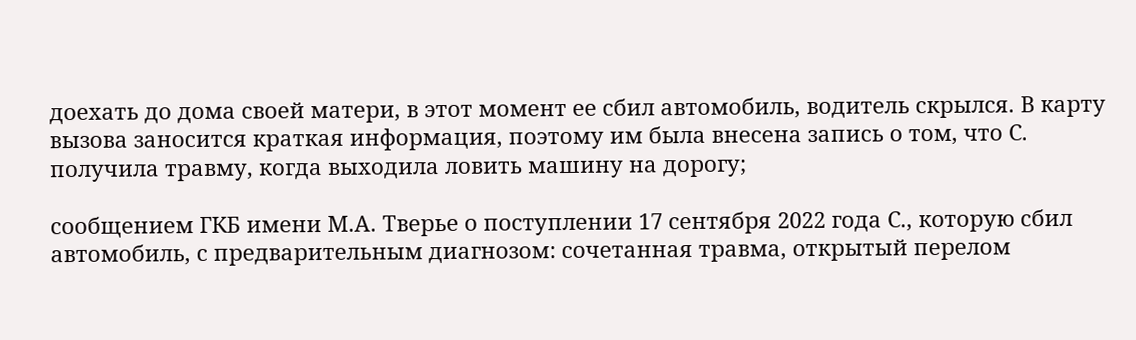доехать до дома своей матери, в этот момент ее сбил автомобиль, водитель скрылся. В карту вызова заносится краткая информация, поэтому им была внесена запись о том, что С. получила травму, когда выходила ловить машину на дорогу;

сообщением ГКБ имени М.А. Тверье о поступлении 17 сентября 2022 года С., которую сбил автомобиль, с предварительным диагнозом: сочетанная травма, открытый перелом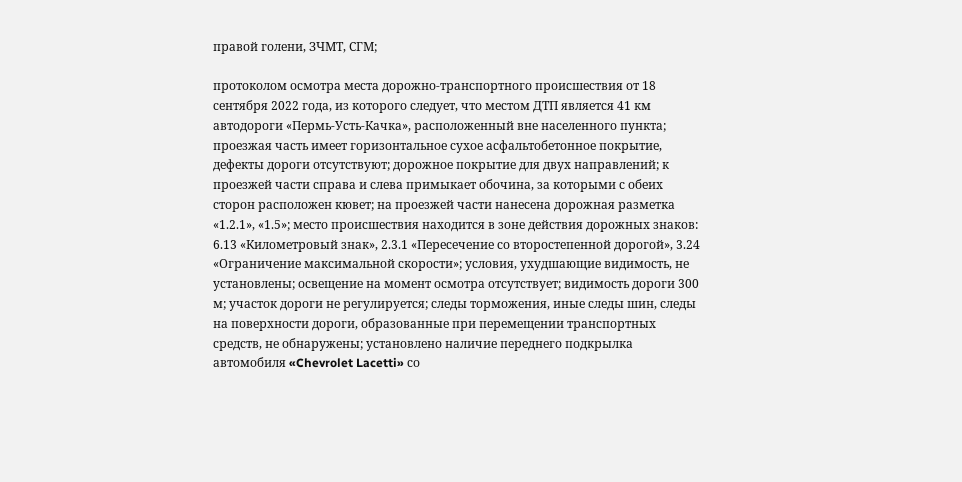правой голени, ЗЧМТ, СГМ;

протоколом осмотра места дорожно-транспортного происшествия от 18 сентября 2022 года, из которого следует, что местом ДТП является 41 км автодороги «Пермь-Усть-Качка», расположенный вне населенного пункта; проезжая часть имеет горизонтальное сухое асфальтобетонное покрытие, дефекты дороги отсутствуют; дорожное покрытие для двух направлений; к проезжей части справа и слева примыкает обочина, за которыми с обеих сторон расположен кювет; на проезжей части нанесена дорожная разметка «1.2.1», «1.5»; место происшествия находится в зоне действия дорожных знаков: 6.13 «Километровый знак», 2.3.1 «Пересечение со второстепенной дорогой», 3.24 «Ограничение максимальной скорости»; условия, ухудшающие видимость, не установлены; освещение на момент осмотра отсутствует; видимость дороги 300 м; участок дороги не регулируется; следы торможения, иные следы шин, следы на поверхности дороги, образованные при перемещении транспортных средств, не обнаружены; установлено наличие переднего подкрылка автомобиля «Chevrolet Lacetti» со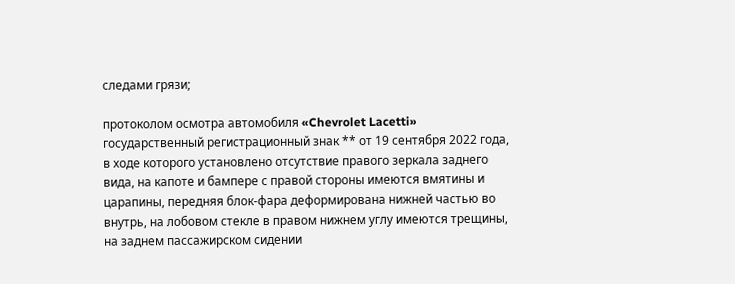следами грязи;

протоколом осмотра автомобиля «Chevrolet Lacetti» государственный регистрационный знак ** от 19 сентября 2022 года, в ходе которого установлено отсутствие правого зеркала заднего вида, на капоте и бампере с правой стороны имеются вмятины и царапины, передняя блок-фара деформирована нижней частью во внутрь, на лобовом стекле в правом нижнем углу имеются трещины, на заднем пассажирском сидении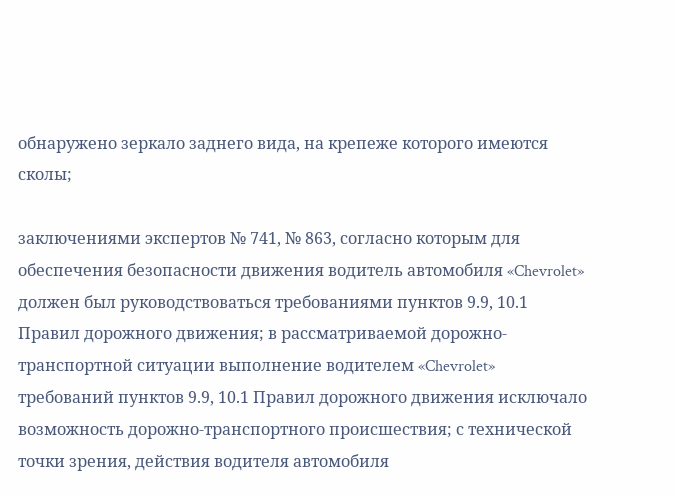обнаружено зеркало заднего вида, на крепеже которого имеются сколы;

заключениями экспертов № 741, № 863, согласно которым для обеспечения безопасности движения водитель автомобиля «Chevrolet» должен был руководствоваться требованиями пунктов 9.9, 10.1 Правил дорожного движения; в рассматриваемой дорожно-транспортной ситуации выполнение водителем «Chevrolet» требований пунктов 9.9, 10.1 Правил дорожного движения исключало возможность дорожно-транспортного происшествия; с технической точки зрения, действия водителя автомобиля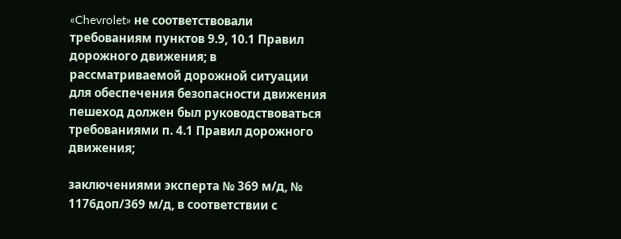«Chevrolet» не соответствовали требованиям пунктов 9.9, 10.1 Правил дорожного движения; в рассматриваемой дорожной ситуации для обеспечения безопасности движения пешеход должен был руководствоваться требованиями п. 4.1 Правил дорожного движения;

заключениями эксперта № 369 м/д, № 1176доп/369 м/д, в соответствии с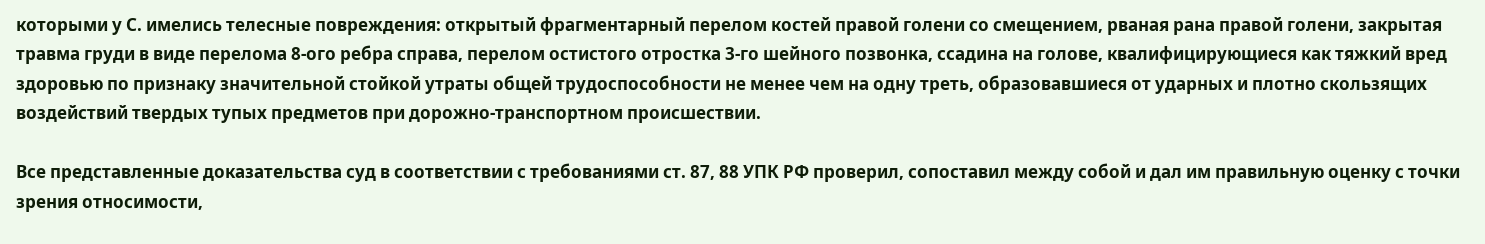которыми у С. имелись телесные повреждения: открытый фрагментарный перелом костей правой голени со смещением, рваная рана правой голени, закрытая травма груди в виде перелома 8-ого ребра справа, перелом остистого отростка 3-го шейного позвонка, ссадина на голове, квалифицирующиеся как тяжкий вред здоровью по признаку значительной стойкой утраты общей трудоспособности не менее чем на одну треть, образовавшиеся от ударных и плотно скользящих воздействий твердых тупых предметов при дорожно-транспортном происшествии.

Все представленные доказательства суд в соответствии с требованиями ст. 87, 88 УПК РФ проверил, сопоставил между собой и дал им правильную оценку с точки зрения относимости,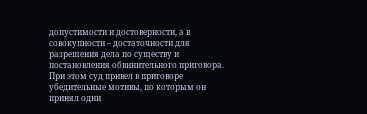допустимости и достоверности, а в совокупности – достаточности для разрешения дела по существу и постановления обвинительного приговора. При этом суд привел в приговоре убедительные мотивы, по которым он принял одни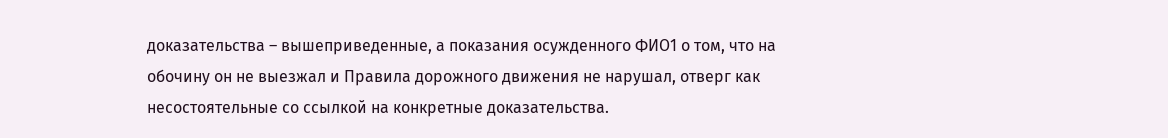доказательства – вышеприведенные, а показания осужденного ФИО1 о том, что на обочину он не выезжал и Правила дорожного движения не нарушал, отверг как несостоятельные со ссылкой на конкретные доказательства.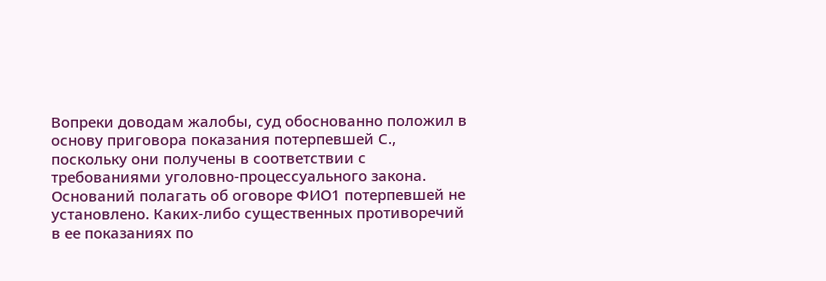Вопреки доводам жалобы, суд обоснованно положил в основу приговора показания потерпевшей С., поскольку они получены в соответствии с требованиями уголовно-процессуального закона. Оснований полагать об оговоре ФИО1 потерпевшей не установлено. Каких-либо существенных противоречий в ее показаниях по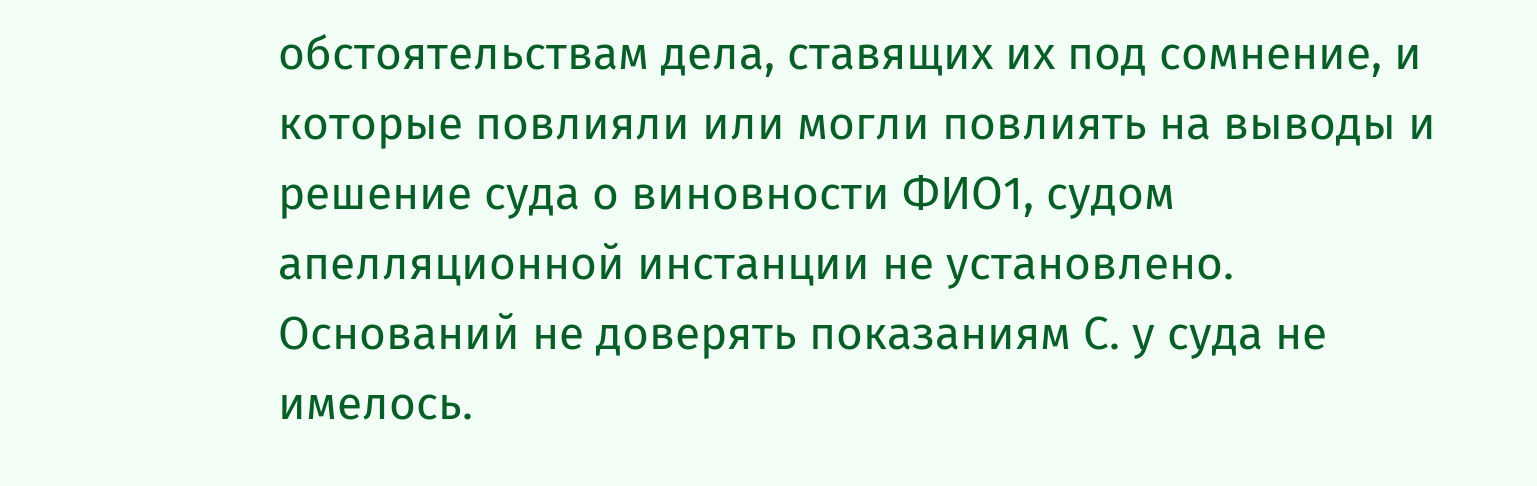обстоятельствам дела, ставящих их под сомнение, и которые повлияли или могли повлиять на выводы и решение суда о виновности ФИО1, судом апелляционной инстанции не установлено. Оснований не доверять показаниям С. у суда не имелось.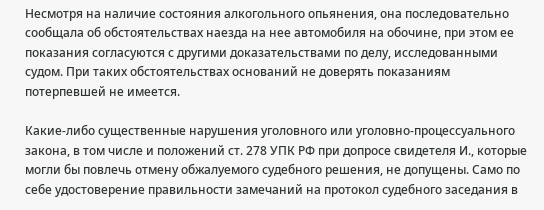Несмотря на наличие состояния алкогольного опьянения, она последовательно сообщала об обстоятельствах наезда на нее автомобиля на обочине, при этом ее показания согласуются с другими доказательствами по делу, исследованными судом. При таких обстоятельствах оснований не доверять показаниям потерпевшей не имеется.

Какие-либо существенные нарушения уголовного или уголовно-процессуального закона, в том числе и положений ст. 278 УПК РФ при допросе свидетеля И., которые могли бы повлечь отмену обжалуемого судебного решения, не допущены. Само по себе удостоверение правильности замечаний на протокол судебного заседания в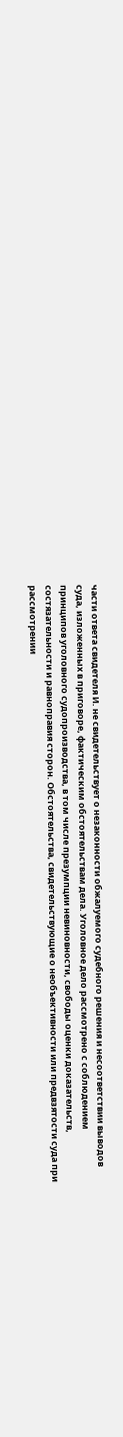части ответа свидетеля И. не свидетельствует о незаконности обжалуемого судебного решения и несоответствии выводов суда, изложенных в приговоре, фактическим обстоятельствам дела. Уголовное дело рассмотрено с соблюдением принципов уголовного судопроизводства, в том числе презумпции невиновности, свободы оценки доказательств, состязательности и равноправия сторон. Обстоятельства, свидетельствующие о необъективности или предвзятости суда при рассмотрении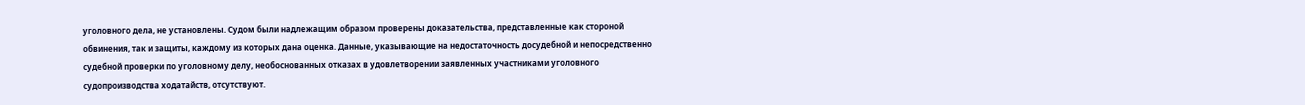уголовного дела, не установлены. Судом были надлежащим образом проверены доказательства, представленные как стороной обвинения, так и защиты, каждому из которых дана оценка. Данные, указывающие на недостаточность досудебной и непосредственно судебной проверки по уголовному делу, необоснованных отказах в удовлетворении заявленных участниками уголовного судопроизводства ходатайств, отсутствуют.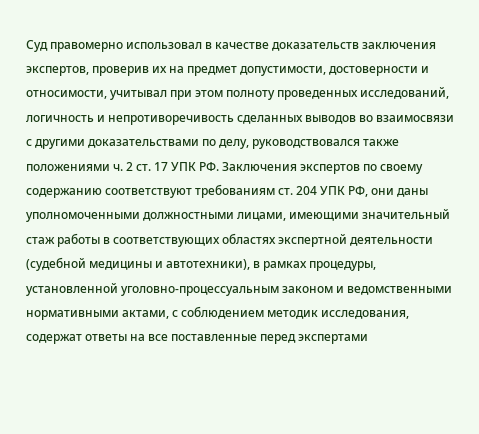Суд правомерно использовал в качестве доказательств заключения экспертов, проверив их на предмет допустимости, достоверности и относимости, учитывал при этом полноту проведенных исследований, логичность и непротиворечивость сделанных выводов во взаимосвязи с другими доказательствами по делу, руководствовался также положениями ч. 2 ст. 17 УПК РФ. Заключения экспертов по своему содержанию соответствуют требованиям ст. 204 УПК РФ, они даны уполномоченными должностными лицами, имеющими значительный стаж работы в соответствующих областях экспертной деятельности (судебной медицины и автотехники), в рамках процедуры, установленной уголовно-процессуальным законом и ведомственными нормативными актами, с соблюдением методик исследования, содержат ответы на все поставленные перед экспертами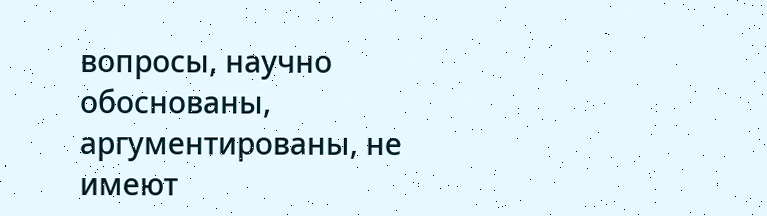вопросы, научно обоснованы, аргументированы, не имеют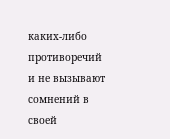каких-либо противоречий и не вызывают сомнений в своей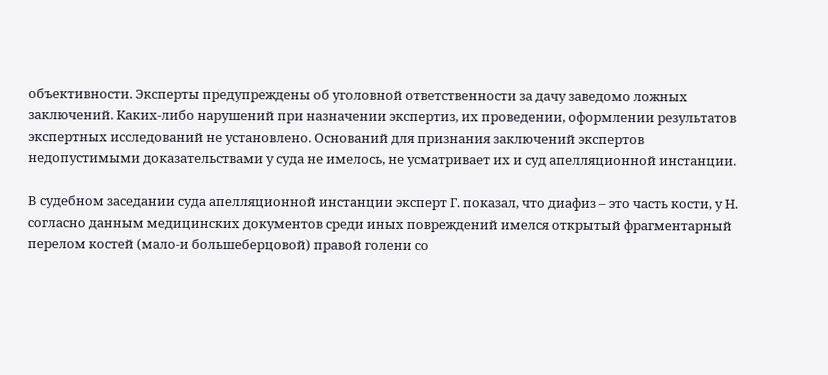объективности. Эксперты предупреждены об уголовной ответственности за дачу заведомо ложных заключений. Каких-либо нарушений при назначении экспертиз, их проведении, оформлении результатов экспертных исследований не установлено. Оснований для признания заключений экспертов недопустимыми доказательствами у суда не имелось, не усматривает их и суд апелляционной инстанции.

В судебном заседании суда апелляционной инстанции эксперт Г. показал, что диафиз – это часть кости, у Н. согласно данным медицинских документов среди иных повреждений имелся открытый фрагментарный перелом костей (мало-и большеберцовой) правой голени со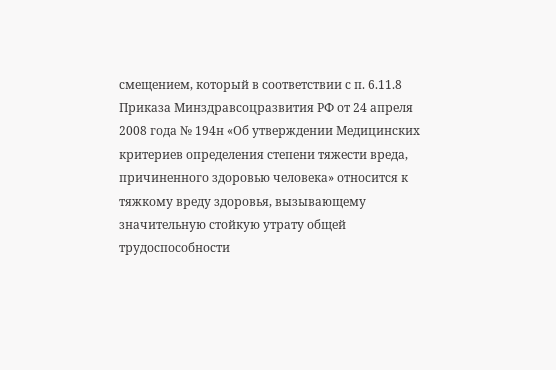смещением, который в соответствии с п. 6.11.8 Приказа Минздравсоцразвития РФ от 24 апреля 2008 года № 194н «Об утверждении Медицинских критериев определения степени тяжести вреда, причиненного здоровью человека» относится к тяжкому вреду здоровья, вызывающему значительную стойкую утрату общей трудоспособности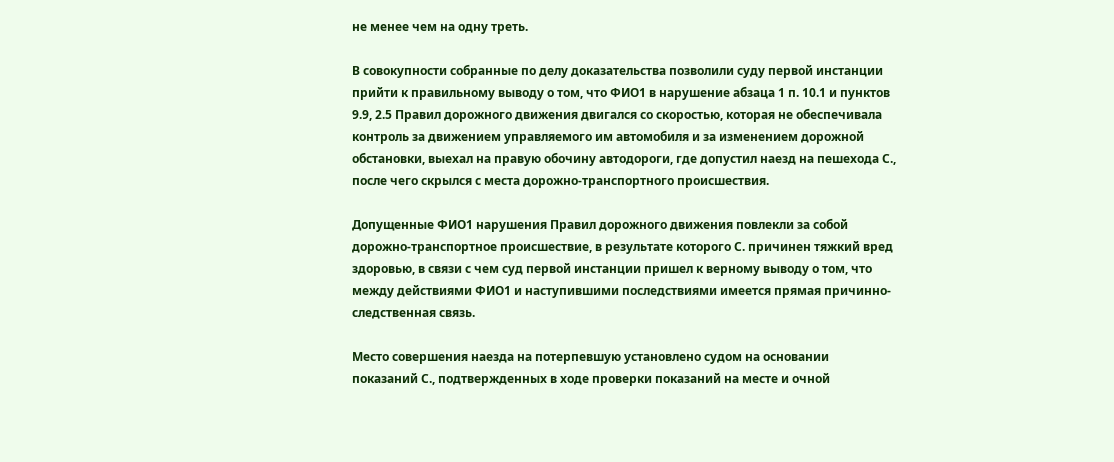не менее чем на одну треть.

В совокупности собранные по делу доказательства позволили суду первой инстанции прийти к правильному выводу о том, что ФИО1 в нарушение абзаца 1 п. 10.1 и пунктов 9.9, 2.5 Правил дорожного движения двигался со скоростью, которая не обеспечивала контроль за движением управляемого им автомобиля и за изменением дорожной обстановки, выехал на правую обочину автодороги, где допустил наезд на пешехода С., после чего скрылся с места дорожно-транспортного происшествия.

Допущенные ФИО1 нарушения Правил дорожного движения повлекли за собой дорожно-транспортное происшествие, в результате которого С. причинен тяжкий вред здоровью, в связи с чем суд первой инстанции пришел к верному выводу о том, что между действиями ФИО1 и наступившими последствиями имеется прямая причинно-следственная связь.

Место совершения наезда на потерпевшую установлено судом на основании показаний С., подтвержденных в ходе проверки показаний на месте и очной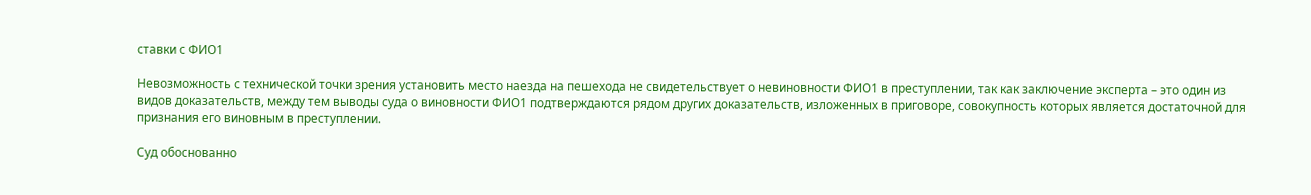ставки с ФИО1

Невозможность с технической точки зрения установить место наезда на пешехода не свидетельствует о невиновности ФИО1 в преступлении, так как заключение эксперта – это один из видов доказательств, между тем выводы суда о виновности ФИО1 подтверждаются рядом других доказательств, изложенных в приговоре, совокупность которых является достаточной для признания его виновным в преступлении.

Суд обоснованно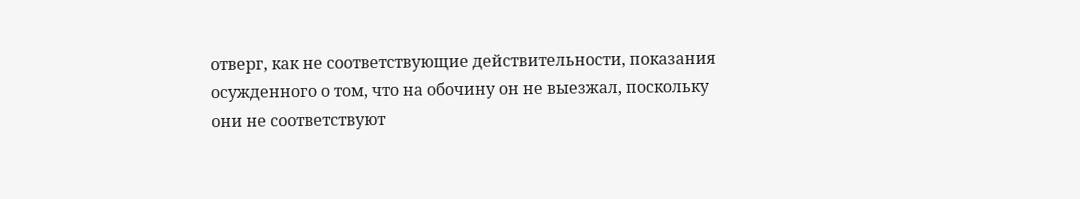отверг, как не соответствующие действительности, показания осужденного о том, что на обочину он не выезжал, поскольку они не соответствуют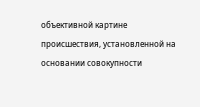объективной картине происшествия, установленной на основании совокупности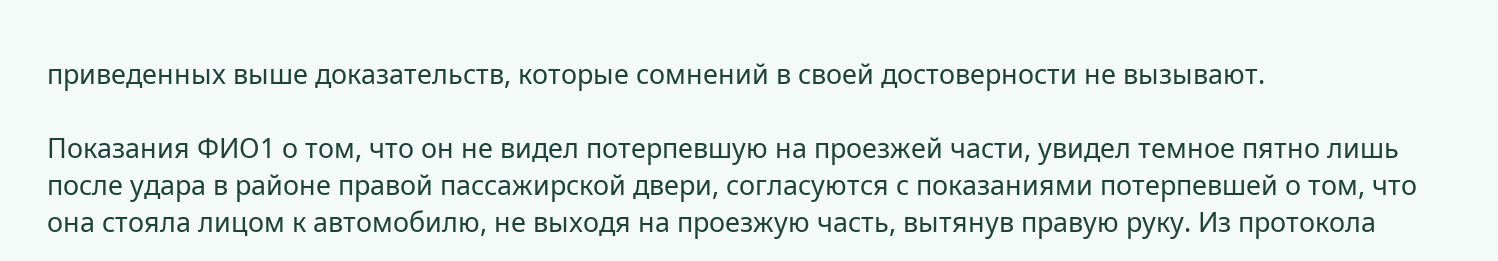приведенных выше доказательств, которые сомнений в своей достоверности не вызывают.

Показания ФИО1 о том, что он не видел потерпевшую на проезжей части, увидел темное пятно лишь после удара в районе правой пассажирской двери, согласуются с показаниями потерпевшей о том, что она стояла лицом к автомобилю, не выходя на проезжую часть, вытянув правую руку. Из протокола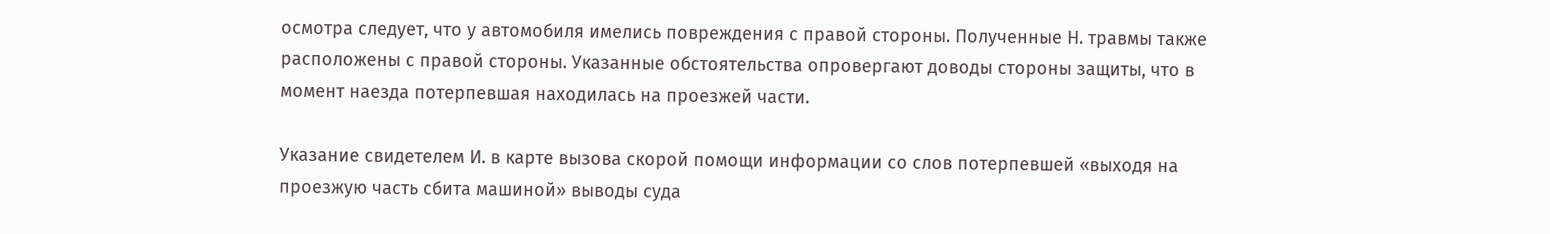осмотра следует, что у автомобиля имелись повреждения с правой стороны. Полученные Н. травмы также расположены с правой стороны. Указанные обстоятельства опровергают доводы стороны защиты, что в момент наезда потерпевшая находилась на проезжей части.

Указание свидетелем И. в карте вызова скорой помощи информации со слов потерпевшей «выходя на проезжую часть сбита машиной» выводы суда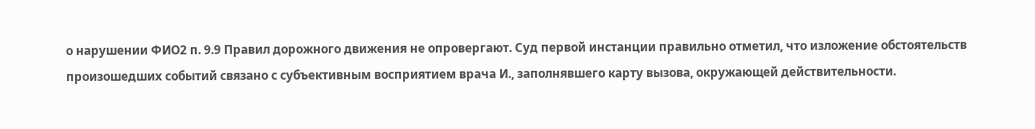о нарушении ФИО2 п. 9.9 Правил дорожного движения не опровергают. Суд первой инстанции правильно отметил, что изложение обстоятельств произошедших событий связано с субъективным восприятием врача И., заполнявшего карту вызова, окружающей действительности.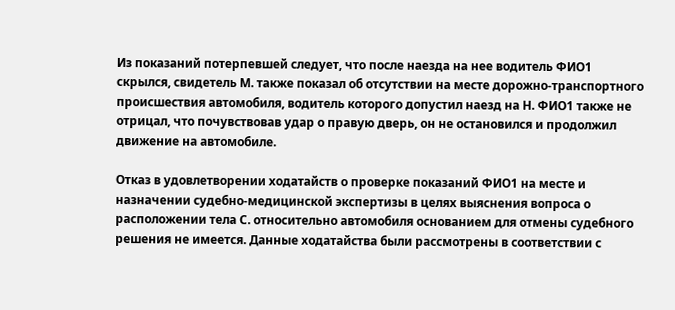Из показаний потерпевшей следует, что после наезда на нее водитель ФИО1 скрылся, свидетель М. также показал об отсутствии на месте дорожно-транспортного происшествия автомобиля, водитель которого допустил наезд на Н. ФИО1 также не отрицал, что почувствовав удар о правую дверь, он не остановился и продолжил движение на автомобиле.

Отказ в удовлетворении ходатайств о проверке показаний ФИО1 на месте и назначении судебно-медицинской экспертизы в целях выяснения вопроса о расположении тела С. относительно автомобиля основанием для отмены судебного решения не имеется. Данные ходатайства были рассмотрены в соответствии с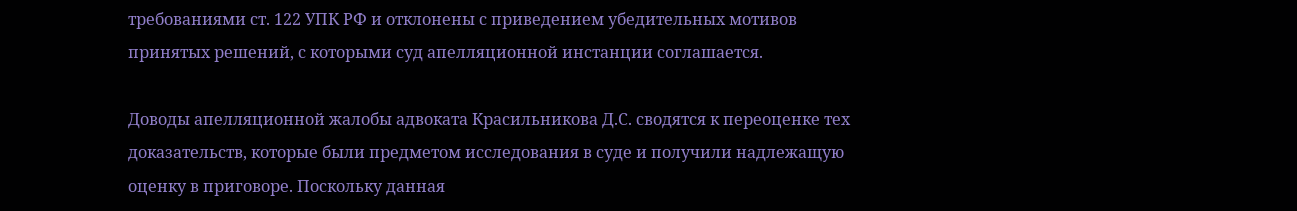требованиями ст. 122 УПК РФ и отклонены с приведением убедительных мотивов принятых решений, с которыми суд апелляционной инстанции соглашается.

Доводы апелляционной жалобы адвоката Красильникова Д.С. сводятся к переоценке тех доказательств, которые были предметом исследования в суде и получили надлежащую оценку в приговоре. Поскольку данная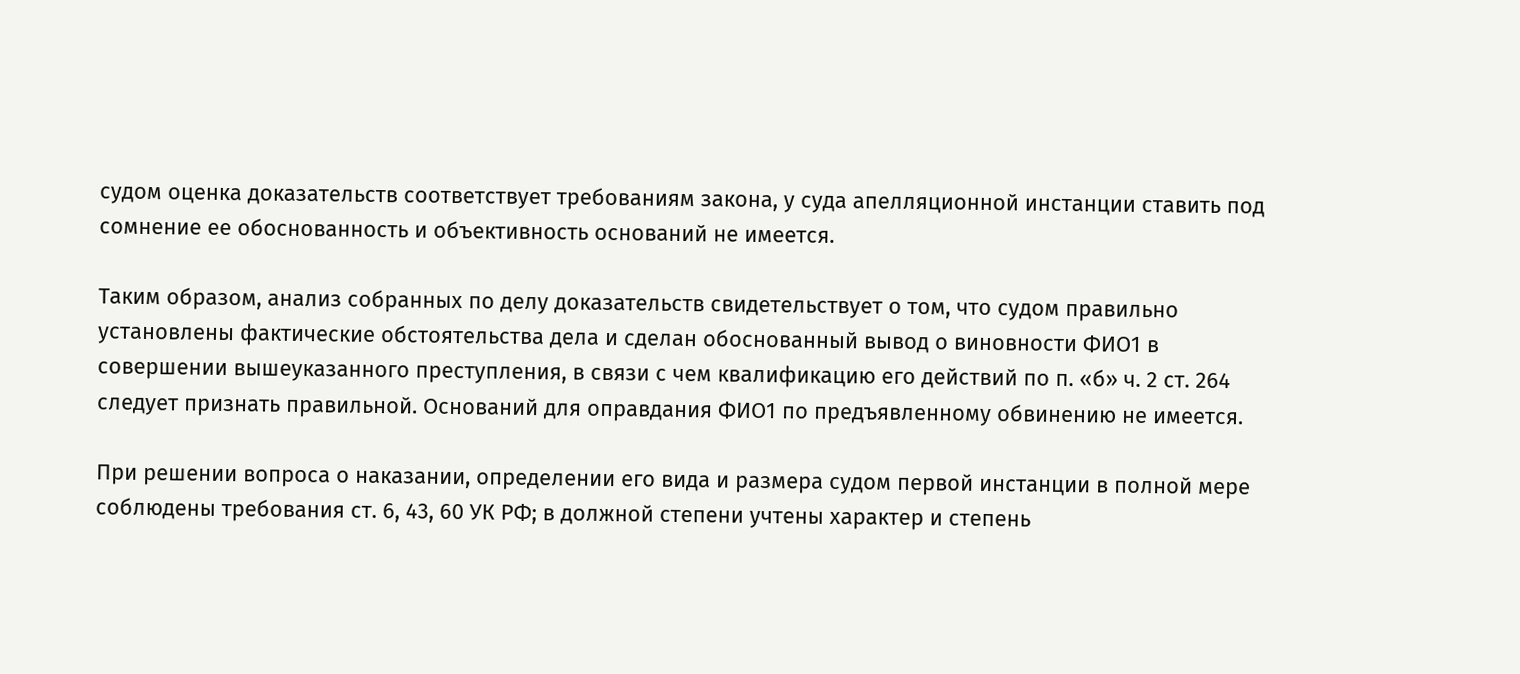судом оценка доказательств соответствует требованиям закона, у суда апелляционной инстанции ставить под сомнение ее обоснованность и объективность оснований не имеется.

Таким образом, анализ собранных по делу доказательств свидетельствует о том, что судом правильно установлены фактические обстоятельства дела и сделан обоснованный вывод о виновности ФИО1 в совершении вышеуказанного преступления, в связи с чем квалификацию его действий по п. «б» ч. 2 ст. 264 следует признать правильной. Оснований для оправдания ФИО1 по предъявленному обвинению не имеется.

При решении вопроса о наказании, определении его вида и размера судом первой инстанции в полной мере соблюдены требования ст. 6, 43, 60 УК РФ; в должной степени учтены характер и степень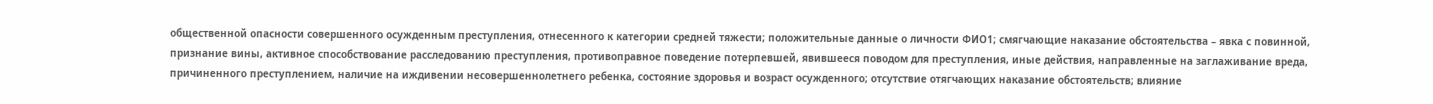общественной опасности совершенного осужденным преступления, отнесенного к категории средней тяжести; положительные данные о личности ФИО1; смягчающие наказание обстоятельства – явка с повинной, признание вины, активное способствование расследованию преступления, противоправное поведение потерпевшей, явившееся поводом для преступления, иные действия, направленные на заглаживание вреда, причиненного преступлением, наличие на иждивении несовершеннолетнего ребенка, состояние здоровья и возраст осужденного; отсутствие отягчающих наказание обстоятельств; влияние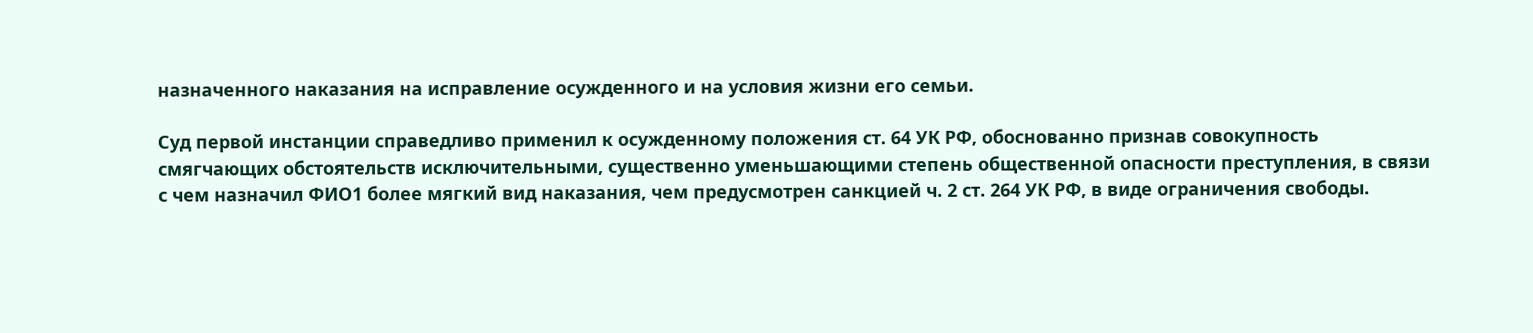назначенного наказания на исправление осужденного и на условия жизни его семьи.

Суд первой инстанции справедливо применил к осужденному положения ст. 64 УК РФ, обоснованно признав совокупность смягчающих обстоятельств исключительными, существенно уменьшающими степень общественной опасности преступления, в связи с чем назначил ФИО1 более мягкий вид наказания, чем предусмотрен санкцией ч. 2 ст. 264 УК РФ, в виде ограничения свободы.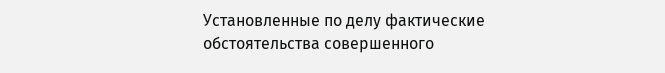Установленные по делу фактические обстоятельства совершенного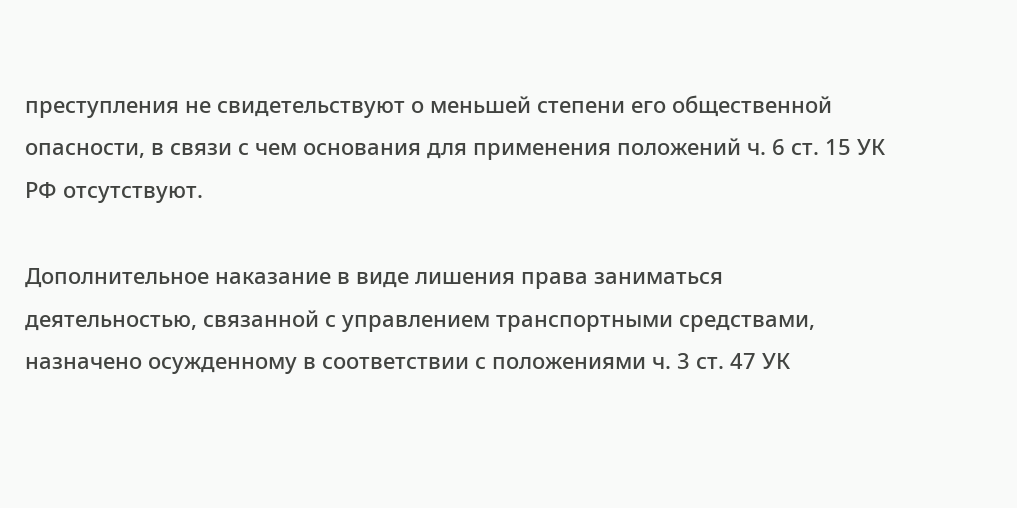преступления не свидетельствуют о меньшей степени его общественной опасности, в связи с чем основания для применения положений ч. 6 ст. 15 УК РФ отсутствуют.

Дополнительное наказание в виде лишения права заниматься деятельностью, связанной с управлением транспортными средствами, назначено осужденному в соответствии с положениями ч. 3 ст. 47 УК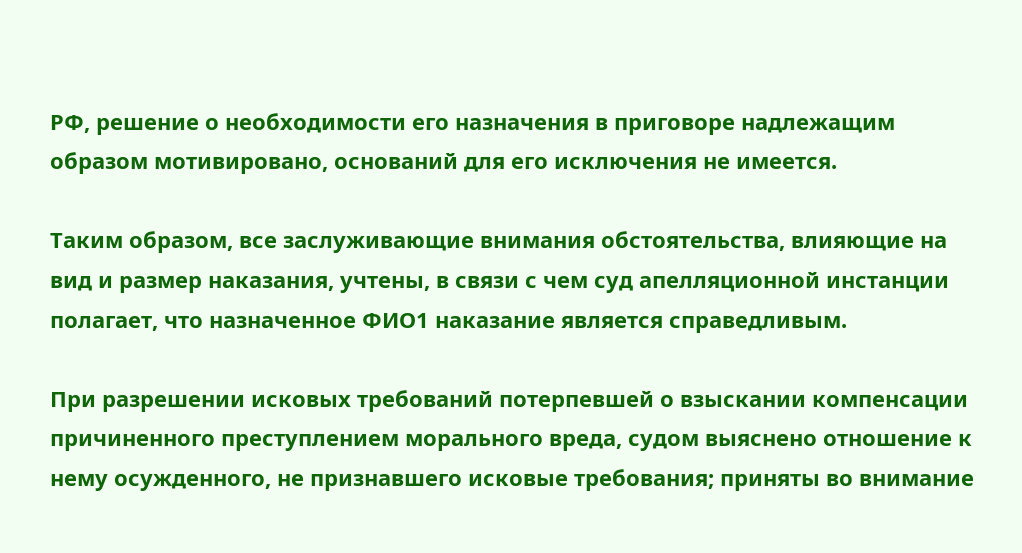РФ, решение о необходимости его назначения в приговоре надлежащим образом мотивировано, оснований для его исключения не имеется.

Таким образом, все заслуживающие внимания обстоятельства, влияющие на вид и размер наказания, учтены, в связи с чем суд апелляционной инстанции полагает, что назначенное ФИО1 наказание является справедливым.

При разрешении исковых требований потерпевшей о взыскании компенсации причиненного преступлением морального вреда, судом выяснено отношение к нему осужденного, не признавшего исковые требования; приняты во внимание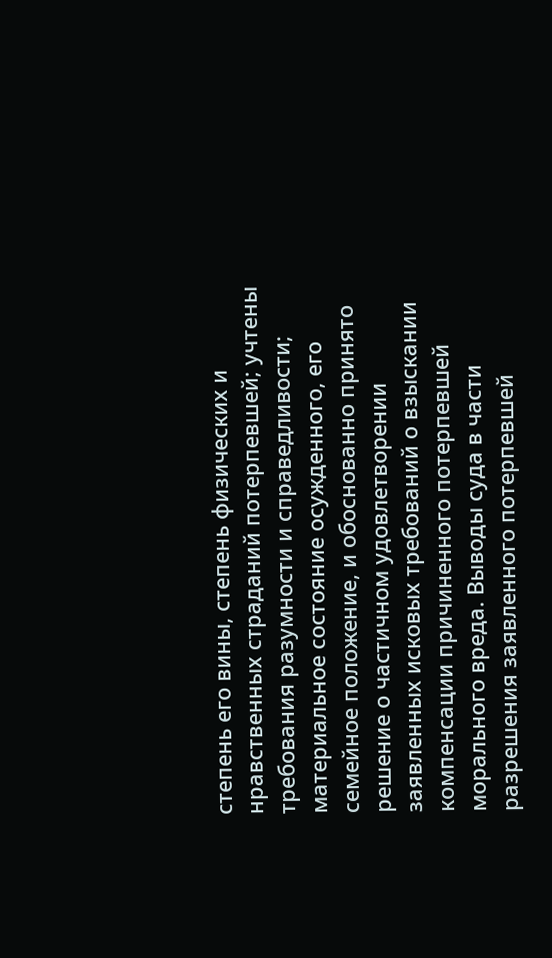степень его вины, степень физических и нравственных страданий потерпевшей; учтены требования разумности и справедливости; материальное состояние осужденного, его семейное положение, и обоснованно принято решение о частичном удовлетворении заявленных исковых требований о взыскании компенсации причиненного потерпевшей морального вреда. Выводы суда в части разрешения заявленного потерпевшей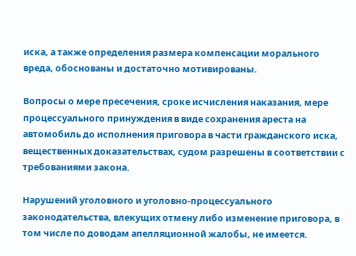иска, а также определения размера компенсации морального вреда, обоснованы и достаточно мотивированы.

Вопросы о мере пресечения, сроке исчисления наказания, мере процессуального принуждения в виде сохранения ареста на автомобиль до исполнения приговора в части гражданского иска, вещественных доказательствах, судом разрешены в соответствии с требованиями закона.

Нарушений уголовного и уголовно-процессуального законодательства, влекущих отмену либо изменение приговора, в том числе по доводам апелляционной жалобы, не имеется.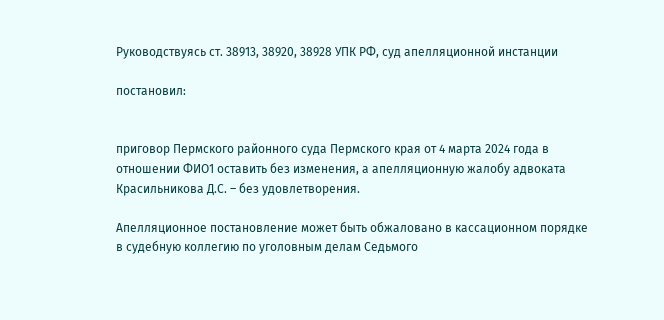Руководствуясь ст. 38913, 38920, 38928 УПК РФ, суд апелляционной инстанции

постановил:


приговор Пермского районного суда Пермского края от 4 марта 2024 года в отношении ФИО1 оставить без изменения, а апелляционную жалобу адвоката Красильникова Д.С. – без удовлетворения.

Апелляционное постановление может быть обжаловано в кассационном порядке в судебную коллегию по уголовным делам Седьмого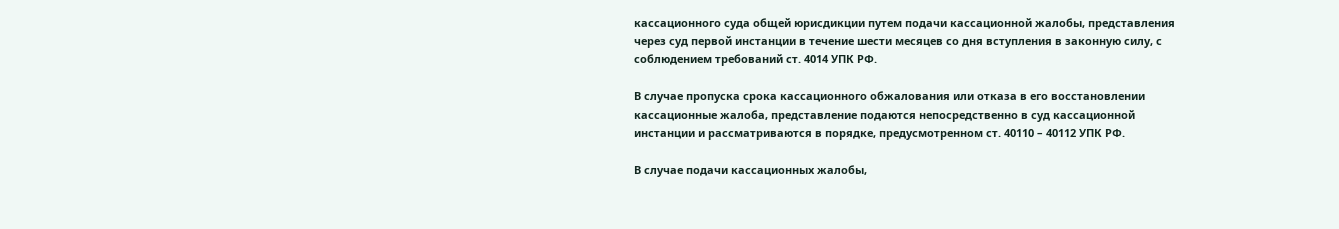кассационного суда общей юрисдикции путем подачи кассационной жалобы, представления через суд первой инстанции в течение шести месяцев со дня вступления в законную силу, с соблюдением требований ст. 4014 УПК РФ.

В случае пропуска срока кассационного обжалования или отказа в его восстановлении кассационные жалоба, представление подаются непосредственно в суд кассационной инстанции и рассматриваются в порядке, предусмотренном ст. 40110 – 40112 УПК РФ.

В случае подачи кассационных жалобы,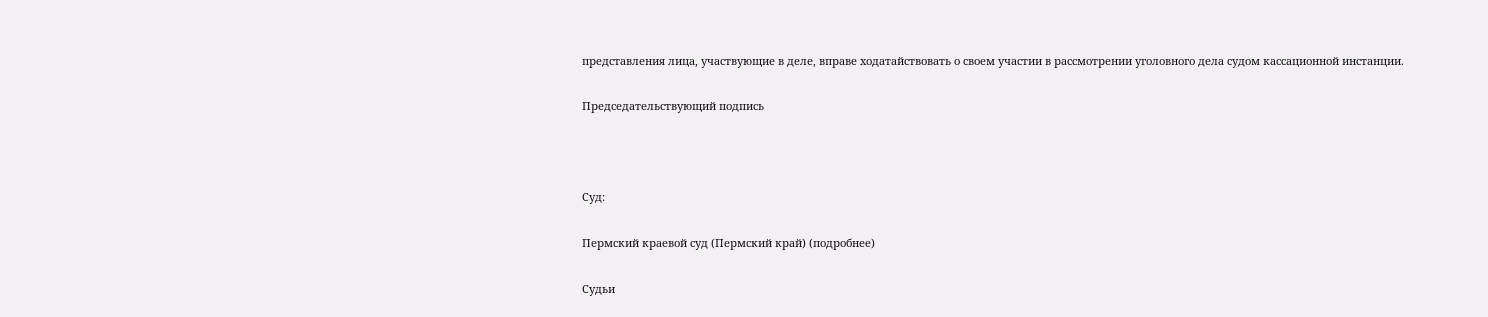представления лица, участвующие в деле, вправе ходатайствовать о своем участии в рассмотрении уголовного дела судом кассационной инстанции.

Председательствующий подпись



Суд:

Пермский краевой суд (Пермский край) (подробнее)

Судьи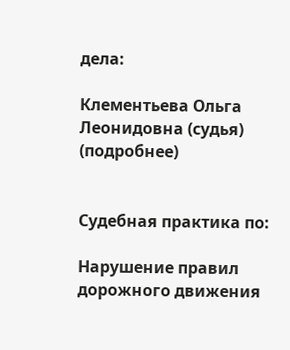дела:

Клементьева Ольга Леонидовна (судья) (подробнее)


Судебная практика по:

Нарушение правил дорожного движения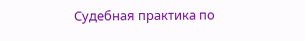Судебная практика по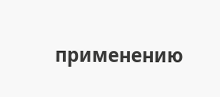применению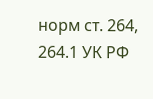норм ст. 264, 264.1 УК РФ